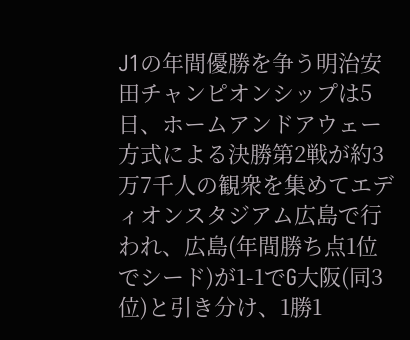J1の年間優勝を争う明治安田チャンピオンシップは5日、ホームアンドアウェー方式による決勝第2戦が約3万7千人の観衆を集めてエディオンスタジアム広島で行われ、広島(年間勝ち点1位でシード)が1-1でG大阪(同3位)と引き分け、1勝1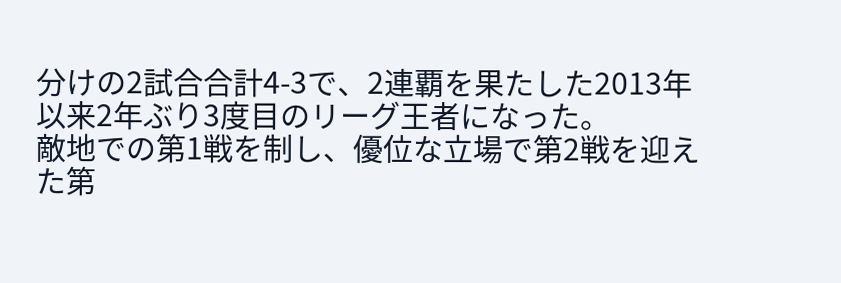分けの2試合合計4-3で、2連覇を果たした2013年以来2年ぶり3度目のリーグ王者になった。
敵地での第1戦を制し、優位な立場で第2戦を迎えた第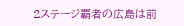2ステージ覇者の広島は前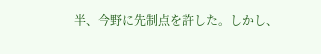半、今野に先制点を許した。しかし、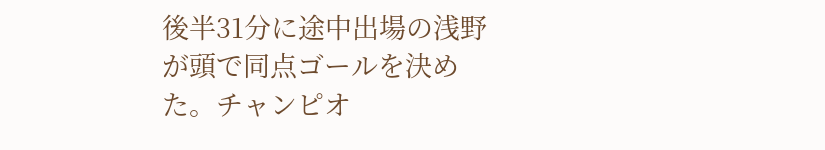後半31分に途中出場の浅野が頭で同点ゴールを決めた。チャンピオ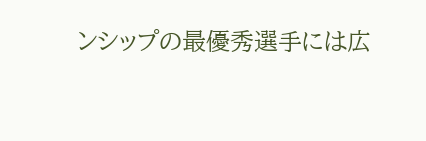ンシップの最優秀選手には広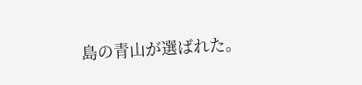島の青山が選ばれた。